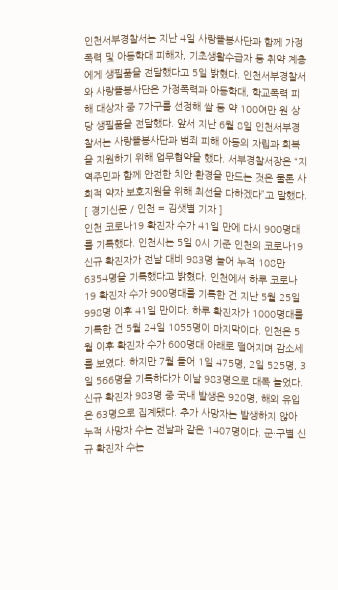인천서부경찰서는 지난 4일 사랑뜰봉사단과 함께 가정폭력 및 아동학대 피해자, 기초생활수급자 등 취약 계층에게 생필품을 전달했다고 5일 밝혔다. 인천서부경찰서와 사랑뜰봉사단은 가정폭력과 아동학대, 학교폭력 피해 대상자 중 7가구를 선정해 쌀 등 약 100여만 원 상당 생필품을 전달했다. 앞서 지난 6월 8일 인천서부경찰서는 사랑뜰봉사단과 범죄 피해 아동의 자립과 회복을 지원하기 위해 업무협약을 했다. 서부경찰서장은 “지역주민과 함께 안전한 치안 환경을 만드는 것은 물론 사회적 약자 보호지원을 위해 최선을 다하겠다”고 말했다. [ 경기신문 / 인천 = 김샛별 기자 ]
인천 코로나19 확진자 수가 41일 만에 다시 900명대를 기록했다. 인천시는 5일 0시 기준 인천의 코로나19 신규 확진자가 전날 대비 983명 늘어 누적 108만 6354명을 기록했다고 밝혔다. 인천에서 하루 코로나19 확진자 수가 900명대를 기록한 건 지난 5월 25일 998명 이후 41일 만이다. 하루 확진자가 1000명대를 기록한 건 5월 24일 1055명이 마지막이다. 인천은 5월 이후 확진자 수가 600명대 아래로 떨어지며 감소세를 보였다. 하지만 7월 들어 1일 475명, 2일 525명, 3일 566명을 기록하다가 이날 983명으로 대폭 늘었다. 신규 확진자 983명 중 국내 발생은 920명, 해외 유입은 63명으로 집계됐다. 추가 사망자는 발생하지 않아 누적 사망자 수는 전날과 같은 1407명이다. 군·구별 신규 확진자 수는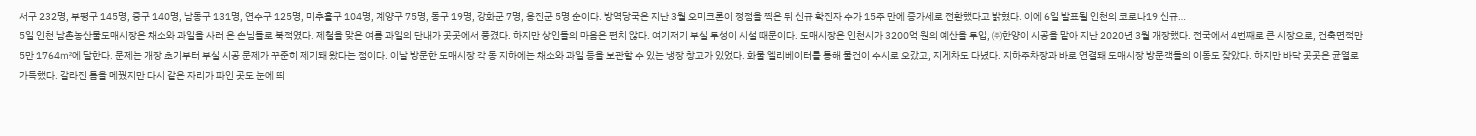서구 232명, 부평구 145명, 중구 140명, 남동구 131명, 연수구 125명, 미추홀구 104명, 계양구 75명, 동구 19명, 강화군 7명, 옹진군 5명 순이다. 방역당국은 지난 3월 오미크론이 정점을 찍은 뒤 신규 확진자 수가 15주 만에 증가세로 전환했다고 밝혔다. 이에 6일 발표될 인천의 코로나19 신규…
5일 인천 남촌농산물도매시장은 채소와 과일을 사러 온 손님들로 북적였다. 제철을 맞은 여름 과일의 단내가 곳곳에서 풍겼다. 하지만 상인들의 마음은 편치 않다. 여기저기 부실 투성이 시설 때문이다. 도매시장은 인천시가 3200억 원의 예산을 투입, ㈜한양이 시공을 맡아 지난 2020년 3월 개장했다. 전국에서 4번째로 큰 시장으로, 건축면적만 5만 1764㎡에 달한다. 문제는 개장 초기부터 부실 시공 문제가 꾸준히 제기돼 왔다는 점이다. 이날 방문한 도매시장 각 동 지하에는 채소와 과일 등을 보관할 수 있는 냉장 창고가 있었다. 화물 엘리베이터를 통해 물건이 수시로 오갔고, 지게차도 다녔다. 지하주차장과 바로 연결돼 도매시장 방문객들의 이동도 잦았다. 하지만 바닥 곳곳은 균열로 가득했다. 갈라진 틈을 메꿨지만 다시 같은 자리가 파인 곳도 눈에 띄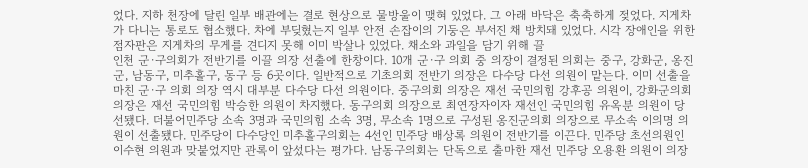었다. 지하 천장에 달린 일부 배관에는 결로 현상으로 물방울이 맺혀 있었다. 그 아래 바닥은 축축하게 젖었다. 지게차가 다니는 통로도 협소했다. 차에 부딪혔는지 일부 안전 손잡이의 기둥은 부서진 채 방치돼 있었다. 시각 장애인을 위한 점자판은 지게차의 무게를 견디지 못해 이미 박살나 있었다. 채소와 과일을 담기 위해 끌
인천 군·구의회가 전반기를 이끌 의장 선출에 한창이다. 10개 군·구 의회 중 의장이 결정된 의회는 중구, 강화군, 옹진군, 남동구, 미추홀구, 동구 등 6곳이다. 일반적으로 기초의회 전반기 의장은 다수당 다선 의원이 맡는다. 이미 선출을 마친 군·구 의회 의장 역시 대부분 다수당 다선 의원이다. 중구의회 의장은 재선 국민의힘 강후공 의원이, 강화군의회 의장은 재선 국민의힘 박승한 의원이 차지했다. 동구의회 의장으로 최연장자이자 재선인 국민의힘 유옥분 의원이 당선됐다. 더불어민주당 소속 3명과 국민의힘 소속 3명, 무소속 1명으로 구성된 옹진군의회 의장으로 무소속 이의명 의원이 선출됐다. 민주당이 다수당인 미추홀구의회는 4선인 민주당 배상록 의원이 전반기를 이끈다. 민주당 초선의원인 이수현 의원과 맞붙었지만 관록이 앞섰다는 평가다. 남동구의회는 단독으로 출마한 재선 민주당 오용환 의원이 의장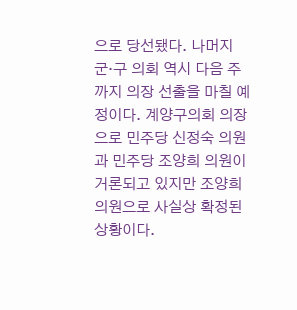으로 당선됐다. 나머지 군·구 의회 역시 다음 주까지 의장 선출을 마칠 예정이다. 계양구의회 의장으로 민주당 신정숙 의원과 민주당 조양희 의원이 거론되고 있지만 조양희 의원으로 사실상 확정된 상황이다.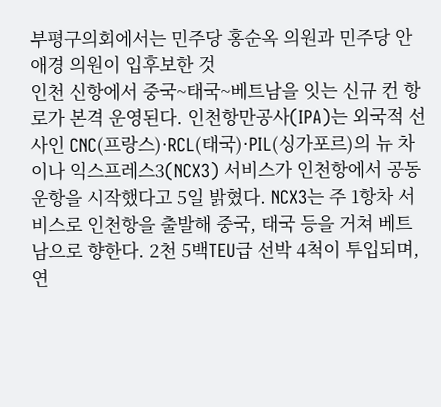부평구의회에서는 민주당 홍순옥 의원과 민주당 안애경 의원이 입후보한 것
인천 신항에서 중국~태국~베트남을 잇는 신규 컨 항로가 본격 운영된다. 인천항만공사(IPA)는 외국적 선사인 CNC(프랑스)·RCL(태국)·PIL(싱가포르)의 뉴 차이나 익스프레스3(NCX3) 서비스가 인천항에서 공동운항을 시작했다고 5일 밝혔다. NCX3는 주 1항차 서비스로 인천항을 출발해 중국, 태국 등을 거쳐 베트남으로 향한다. 2천 5백TEU급 선박 4척이 투입되며, 연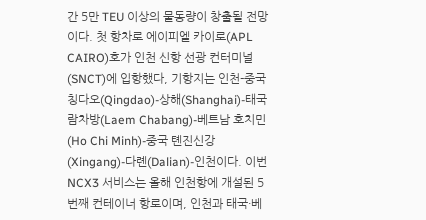간 5만 TEU 이상의 물동량이 창출될 전망이다. 첫 항차로 에이피엘 카이로(APL CAIRO)호가 인천 신항 선광 컨터미널(SNCT)에 입항했다, 기항지는 인천-중국 칭다오(Qingdao)-상해(Shanghai)-태국 람차방(Laem Chabang)-베트남 호치민(Ho Chi Minh)-중국 톈진신강(Xingang)-다롄(Dalian)-인천이다. 이번 NCX3 서비스는 올해 인천항에 개설된 5번째 컨테이너 항로이며, 인천과 태국·베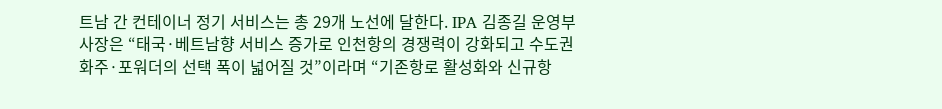트남 간 컨테이너 정기 서비스는 총 29개 노선에 달한다. IPA 김종길 운영부사장은 “태국·베트남향 서비스 증가로 인천항의 경쟁력이 강화되고 수도권 화주·포워더의 선택 폭이 넓어질 것”이라며 “기존항로 활성화와 신규항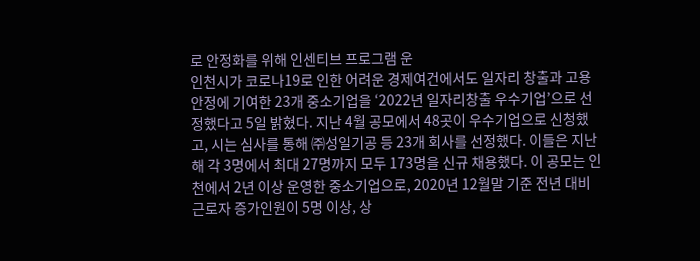로 안정화를 위해 인센티브 프로그램 운
인천시가 코로나19로 인한 어려운 경제여건에서도 일자리 창출과 고용안정에 기여한 23개 중소기업을 ‘2022년 일자리창출 우수기업’으로 선정했다고 5일 밝혔다. 지난 4월 공모에서 48곳이 우수기업으로 신청했고, 시는 심사를 통해 ㈜성일기공 등 23개 회사를 선정했다. 이들은 지난해 각 3명에서 최대 27명까지 모두 173명을 신규 채용했다. 이 공모는 인천에서 2년 이상 운영한 중소기업으로, 2020년 12월말 기준 전년 대비 근로자 증가인원이 5명 이상, 상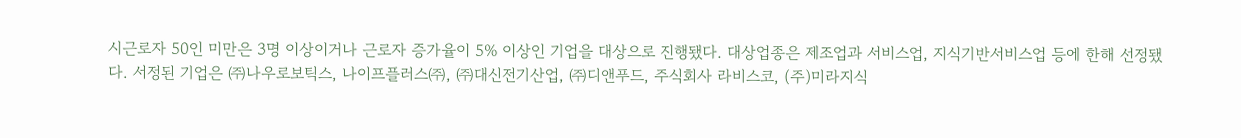시근로자 50인 미만은 3명 이상이거나 근로자 증가율이 5% 이상인 기업을 대상으로 진행됐다. 대상업종은 제조업과 서비스업, 지식기반서비스업 등에 한해 선정됐다. 서정된 기업은 ㈜나우로보틱스, 나이프플러스㈜, ㈜대신전기산업, ㈜디앤푸드, 주식회사 라비스코, (주)미라지식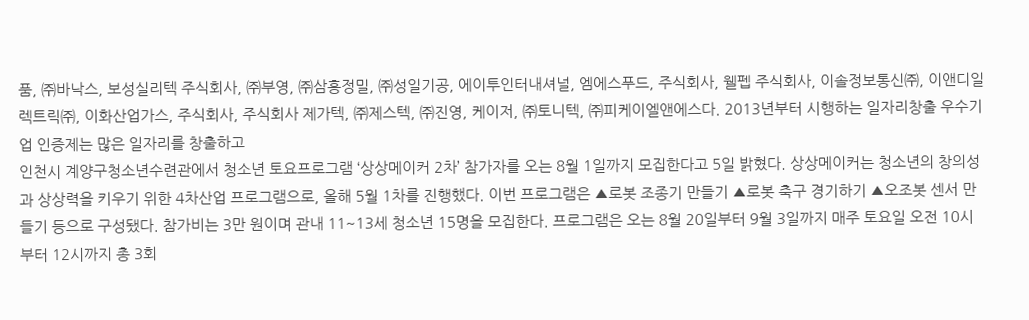품, ㈜바낙스, 보성실리텍 주식회사, ㈜부영, ㈜삼흥정밀, ㈜성일기공, 에이투인터내셔널, 엠에스푸드, 주식회사, 웰펩 주식회사, 이솔정보통신㈜, 이앤디일렉트릭㈜, 이화산업가스, 주식회사, 주식회사 제가텍, ㈜제스텍, ㈜진영, 케이저, ㈜토니텍, ㈜피케이엘앤에스다. 2013년부터 시행하는 일자리창출 우수기업 인증제는 많은 일자리를 창출하고
인천시 계양구청소년수련관에서 청소년 토요프로그램 ‘상상메이커 2차’ 참가자를 오는 8월 1일까지 모집한다고 5일 밝혔다. 상상메이커는 청소년의 창의성과 상상력을 키우기 위한 4차산업 프로그램으로, 올해 5월 1차를 진행했다. 이번 프로그램은 ▲로봇 조종기 만들기 ▲로봇 축구 경기하기 ▲오조봇 센서 만들기 등으로 구성됐다. 참가비는 3만 원이며 관내 11~13세 청소년 15명을 모집한다. 프로그램은 오는 8월 20일부터 9월 3일까지 매주 토요일 오전 10시부터 12시까지 총 3회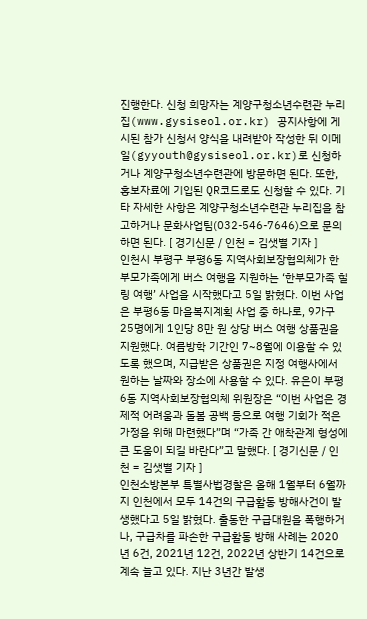진행한다. 신청 희망자는 계양구청소년수련관 누리집(www.gysiseol.or.kr) 공지사항에 게시된 참가 신청서 양식을 내려받아 작성한 뒤 이메일(gyyouth@gysiseol.or.kr)로 신청하거나 계양구청소년수련관에 방문하면 된다. 또한, 홍보자료에 기입된 QR코드로도 신청할 수 있다. 기타 자세한 사항은 계양구청소년수련관 누리집을 참고하거나 문화사업팀(032-546-7646)으로 문의하면 된다. [ 경기신문 / 인천 = 김샛별 기자 ]
인천시 부평구 부평6동 지역사회보장협의체가 한부모가족에게 버스 여행을 지원하는 ‘한부모가족 힐링 여행’ 사업을 시작했다고 5일 밝혔다. 이번 사업은 부평6동 마을복지계획 사업 중 하나로, 9가구 25명에게 1인당 8만 원 상당 버스 여행 상품권을 지원했다. 여름방학 기간인 7~8월에 이용할 수 있도록 했으며, 지급받은 상품권은 지정 여행사에서 원하는 날짜와 장소에 사용할 수 있다. 유은이 부평6동 지역사회보장협의체 위원장은 “이번 사업은 경제적 어려움과 돌봄 공백 등으로 여행 기회가 적은 가정을 위해 마련했다”며 “가족 간 애착관계 형성에 큰 도움이 되길 바란다”고 말했다. [ 경기신문 / 인천 = 김샛별 기자 ]
인천소방본부 특별사법경찰은 올해 1월부터 6월까지 인천에서 모두 14건의 구급활동 방해사건이 발생했다고 5일 밝혔다. 출동한 구급대원을 폭행하거나, 구급차를 파손한 구급활동 방해 사례는 2020년 6건, 2021년 12건, 2022년 상반기 14건으로 계속 늘고 있다. 지난 3년간 발생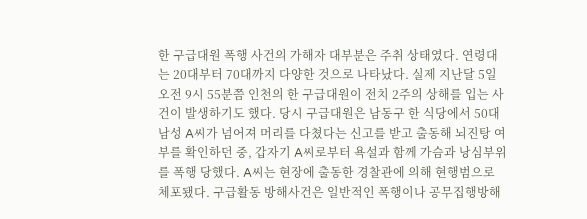한 구급대원 폭행 사건의 가해자 대부분은 주취 상태였다. 연령대는 20대부터 70대까지 다양한 것으로 나타났다. 실제 지난달 5일 오전 9시 55분쯤 인천의 한 구급대원이 전치 2주의 상해를 입는 사건이 발생하기도 했다. 당시 구급대원은 남동구 한 식당에서 50대 남성 A씨가 넘어져 머리를 다쳤다는 신고를 받고 출동해 뇌진탕 여부를 확인하던 중, 갑자기 A씨로부터 욕설과 함께 가슴과 낭심부위를 폭행 당했다. A씨는 현장에 출동한 경찰관에 의해 현행범으로 체포됐다. 구급활동 방해사건은 일반적인 폭행이나 공무집행방해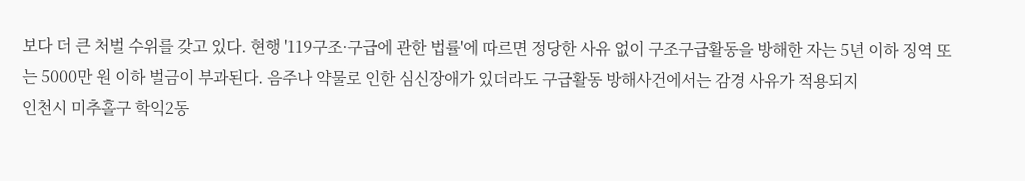보다 더 큰 처벌 수위를 갖고 있다. 현행 '119구조·구급에 관한 법률'에 따르면 정당한 사유 없이 구조구급활동을 방해한 자는 5년 이하 징역 또는 5000만 원 이하 벌금이 부과된다. 음주나 약물로 인한 심신장애가 있더라도 구급활동 방해사건에서는 감경 사유가 적용되지
인천시 미추홀구 학익2동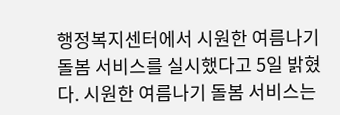행정복지센터에서 시원한 여름나기 돌봄 서비스를 실시했다고 5일 밝혔다. 시원한 여름나기 돌봄 서비스는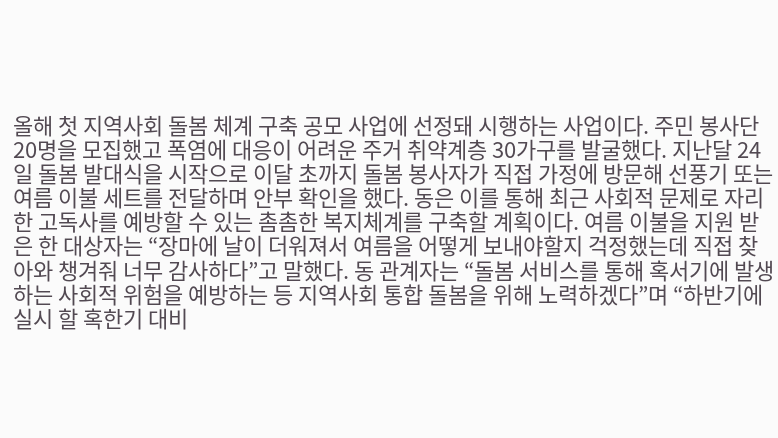올해 첫 지역사회 돌봄 체계 구축 공모 사업에 선정돼 시행하는 사업이다. 주민 봉사단 20명을 모집했고 폭염에 대응이 어려운 주거 취약계층 30가구를 발굴했다. 지난달 24일 돌봄 발대식을 시작으로 이달 초까지 돌봄 봉사자가 직접 가정에 방문해 선풍기 또는 여름 이불 세트를 전달하며 안부 확인을 했다. 동은 이를 통해 최근 사회적 문제로 자리한 고독사를 예방할 수 있는 촘촘한 복지체계를 구축할 계획이다. 여름 이불을 지원 받은 한 대상자는 “장마에 날이 더워져서 여름을 어떻게 보내야할지 걱정했는데 직접 찾아와 챙겨줘 너무 감사하다”고 말했다. 동 관계자는 “돌봄 서비스를 통해 혹서기에 발생하는 사회적 위험을 예방하는 등 지역사회 통합 돌봄을 위해 노력하겠다”며 “하반기에 실시 할 혹한기 대비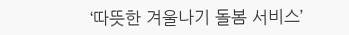‘따뜻한 겨울나기 돌봄 서비스’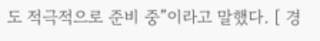도 적극적으로 준비 중”이라고 말했다. [ 경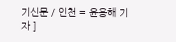기신문 / 인천 = 윤용해 기자 ]